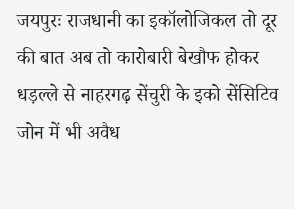जयपुरः राजधानी का इकॉलोजिकल तो दूर की बात अब तो कारोबारी बेखौफ होकर धड़ल्ले से नाहरगढ़ सेंचुरी के इको सेंसिटिव जोन में भी अवैध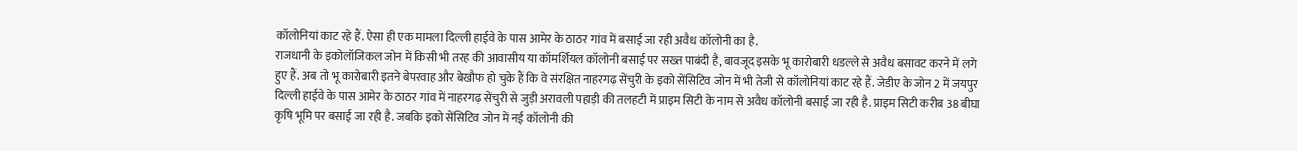कॉलोनियां काट रहे हैं. ऐसा ही एक मामला दिल्ली हाईवे के पास आमेर के ठाठर गांव में बसाई जा रही अवैध कॉलोनी का है.
राजधानी के इकोलॉजिकल जोन में किसी भी तरह की आवासीय या कॉमर्शियल कॉलोनी बसाई पर सख्त पाबंदी है, बावजूद इसके भू कारोबारी धडल्ले से अवैध बसावट करने में लगे हुए हैं. अब तो भू कारोबारी इतने बेपरवाह और बेखौफ हो चुके हैं कि वे संरक्षित नाहरगढ़ सेंचुरी के इको सेंसिटिव जोन में भी तेजी से कॉलोनियां काट रहे हैं. जेडीए के जोन 2 में जयपुर दिल्ली हाईवे के पास आमेर के ठाठर गांव में नाहरगढ़ सेंचुरी से जुड़ी अरावली पहाड़ी की तलहटी में प्राइम सिटी के नाम से अवैध कॉलोनी बसाई जा रही है. प्राइम सिटी करीब 38 बीघा कृषि भूमि पर बसाई जा रही है. जबकि इको सेंसिटिव जोन में नई कॉलोनी की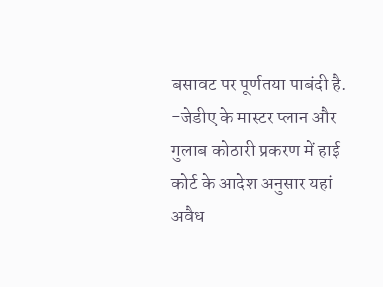बसावट पर पूर्णतया पाबंदी है.
-जेडीए के मास्टर प्लान और गुलाब कोठारी प्रकरण में हाई कोर्ट के आदेश अनुसार यहां अवैध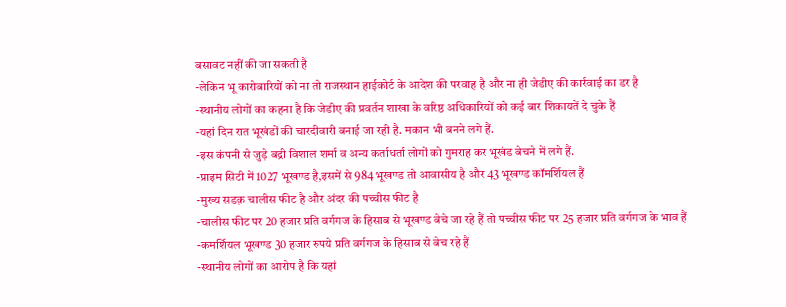बसावट नहीं की जा सकती है
-लेकिन भू कारोबारियों को ना तो राजस्थान हाईकोर्ट के आदेश की परवाह है और ना ही जेडीए की कार्रवाई का डर है
-स्थानीय लोगों का कहना है कि जेडीए की प्रवर्तन शाखा के वरिष्ठ अधिकारियों को कई बार शिकायतें दे चुके हैं
-यहां दिन रात भूखंडों की चारदीवारी बनाई जा रही है. मकान भी बनने लगे हैं.
-इस कंपनी से जुड़े बद्री विशाल शर्मा व अन्य कर्ताधर्ता लोगों को गुमराह कर भूखंड बेचने में लगे हैं.
-प्राइम सिटी में 1027 भूखण्ड है,इसमें से 984 भूखण्ड तो आवासीय है और 43 भूखण्ड कॉमर्शियल हैं
-मुख्य सडक़ चालीस फीट है और अंदर की पच्चीस फीट है
-चालीस फीट पर 20 हजार प्रति वर्गगज के हिसाब से भूखण्ड बेचे जा रहे हैं तो पच्चीस फीट पर 25 हजार प्रति वर्गगज के भाव हैं
-कमर्शियल भूखण्ड 30 हजार रुपये प्रति वर्गगज के हिसाब से बेच रहे हैं
-स्थानीय लोगों का आरोप है कि यहां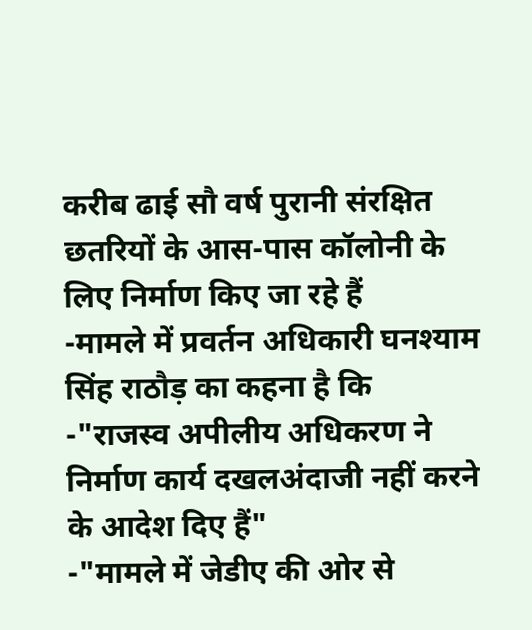करीब ढाई सौ वर्ष पुरानी संरक्षित छतरियों के आस-पास कॉलोनी के लिए निर्माण किए जा रहे हैं
-मामले में प्रवर्तन अधिकारी घनश्याम सिंह राठौड़ का कहना है कि
-"राजस्व अपीलीय अधिकरण ने निर्माण कार्य दखलअंदाजी नहीं करने के आदेश दिए हैं"
-"मामले में जेडीए की ओर से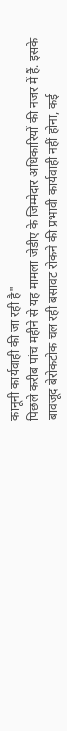कानूनी कार्यवाही की जा रही है"
पिछले करीब पांच महीने से यह मामला जेडीए के जिम्मेदार अधिकारियों की नजर में हैं. इसके बावजूद बेरोकटोक चल रही बसावट रोकने की प्रभावी कार्यवाही नहीं होना, कई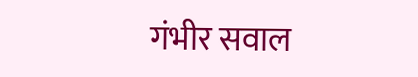गंभीर सवाल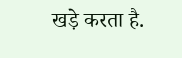खड़े करता है.